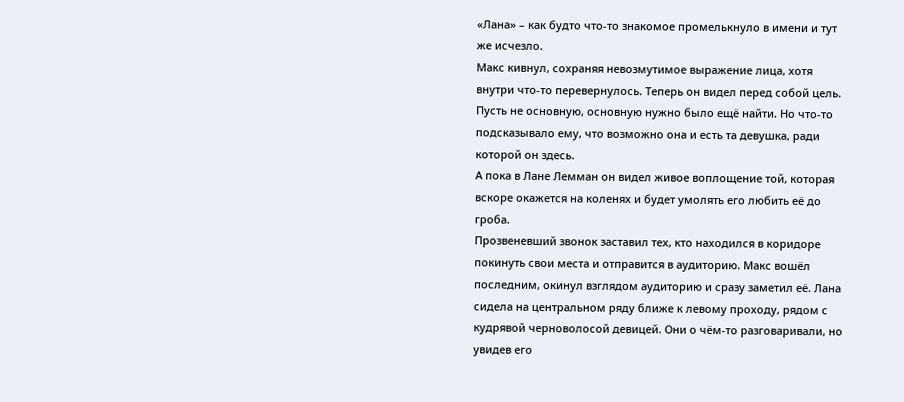«Лана» – как будто что-то знакомое промелькнуло в имени и тут же исчезло.
Макс кивнул, сохраняя невозмутимое выражение лица, хотя внутри что-то перевернулось. Теперь он видел перед собой цель. Пусть не основную, основную нужно было ещё найти. Но что-то подсказывало ему, что возможно она и есть та девушка, ради которой он здесь.
А пока в Лане Лемман он видел живое воплощение той, которая вскоре окажется на коленях и будет умолять его любить её до гроба.
Прозвеневший звонок заставил тех, кто находился в коридоре покинуть свои места и отправится в аудиторию. Макс вошёл последним, окинул взглядом аудиторию и сразу заметил её. Лана сидела на центральном ряду ближе к левому проходу, рядом с кудрявой черноволосой девицей. Они о чём-то разговаривали, но увидев его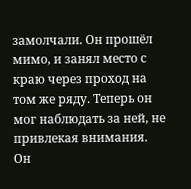замолчали. Он прошёл мимо, и занял место с краю через проход на том же ряду. Теперь он мог наблюдать за ней, не привлекая внимания.
Он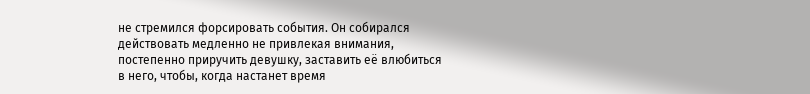не стремился форсировать события. Он собирался действовать медленно не привлекая внимания, постепенно приручить девушку, заставить её влюбиться в него, чтобы, когда настанет время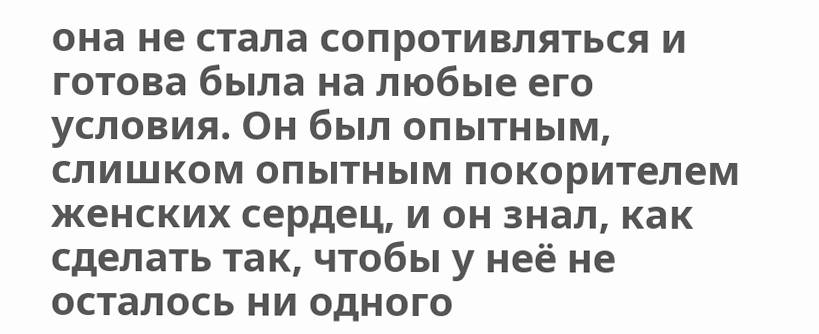она не стала сопротивляться и готова была на любые его условия. Он был опытным, слишком опытным покорителем женских сердец, и он знал, как сделать так, чтобы у неё не осталось ни одного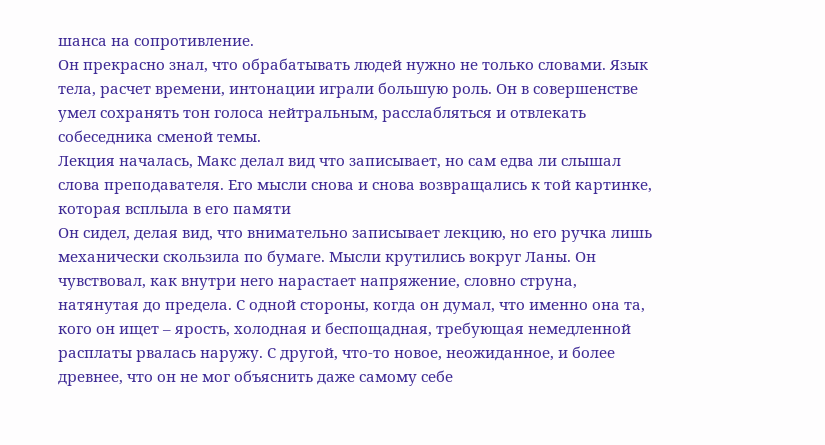шанса на сопротивление.
Он прекрасно знал, что обрабатывать людей нужно не только словами. Язык тела, расчет времени, интонации играли большую роль. Он в совершенстве умел сохранять тон голоса нейтральным, расслабляться и отвлекать собеседника сменой темы.
Лекция началась, Макс делал вид что записывает, но сам едва ли слышал слова преподавателя. Его мысли снова и снова возвращались к той картинке, которая всплыла в его памяти
Он сидел, делая вид, что внимательно записывает лекцию, но его ручка лишь механически скользила по бумаге. Мысли крутились вокруг Ланы. Он чувствовал, как внутри него нарастает напряжение, словно струна, натянутая до предела. С одной стороны, когда он думал, что именно она та, кого он ищет – ярость, холодная и беспощадная, требующая немедленной расплаты рвалась наружу. С другой, что-то новое, неожиданное, и более древнее, что он не мог объяснить даже самому себе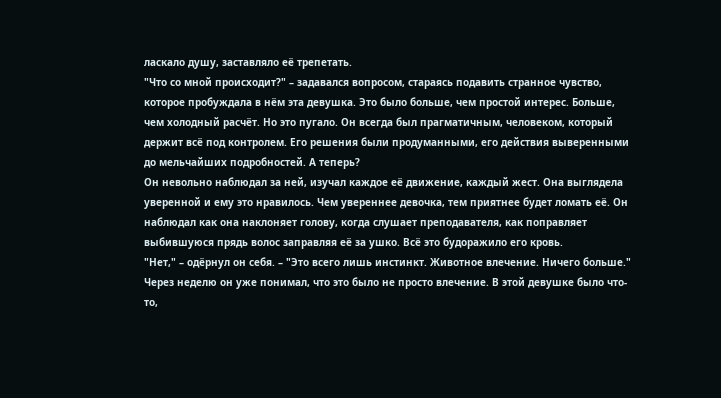ласкало душу, заставляло её трепетать.
"Что со мной происходит?" – задавался вопросом, стараясь подавить странное чувство, которое пробуждала в нём эта девушка. Это было больше, чем простой интерес. Больше, чем холодный расчёт. Но это пугало. Он всегда был прагматичным, человеком, который держит всё под контролем. Его решения были продуманными, его действия выверенными до мельчайших подробностей. А теперь?
Он невольно наблюдал за ней, изучал каждое её движение, каждый жест. Она выглядела уверенной и ему это нравилось. Чем увереннее девочка, тем приятнее будет ломать её. Он наблюдал как она наклоняет голову, когда слушает преподавателя, как поправляет выбившуюся прядь волос заправляя её за ушко. Всё это будоражило его кровь.
"Нет," – одёрнул он себя. – "Это всего лишь инстинкт. Животное влечение. Ничего больше."
Через неделю он уже понимал, что это было не просто влечение. В этой девушке было что-то,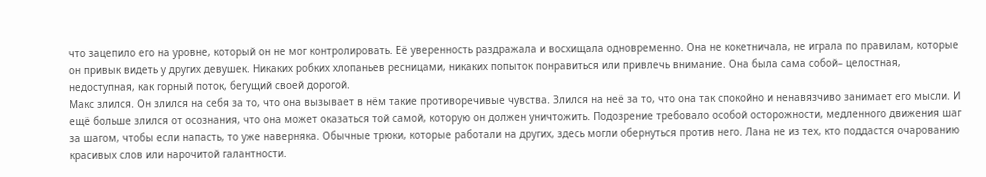что зацепило его на уровне, который он не мог контролировать. Её уверенность раздражала и восхищала одновременно. Она не кокетничала, не играла по правилам, которые он привык видеть у других девушек. Никаких робких хлопаньев ресницами, никаких попыток понравиться или привлечь внимание. Она была сама собой– целостная, недоступная, как горный поток, бегущий своей дорогой.
Макс злился. Он злился на себя за то, что она вызывает в нём такие противоречивые чувства. Злился на неё за то, что она так спокойно и ненавязчиво занимает его мысли. И ещё больше злился от осознания, что она может оказаться той самой, которую он должен уничтожить. Подозрение требовало особой осторожности, медленного движения шаг за шагом, чтобы если напасть, то уже наверняка. Обычные трюки, которые работали на других, здесь могли обернуться против него. Лана не из тех, кто поддастся очарованию красивых слов или нарочитой галантности.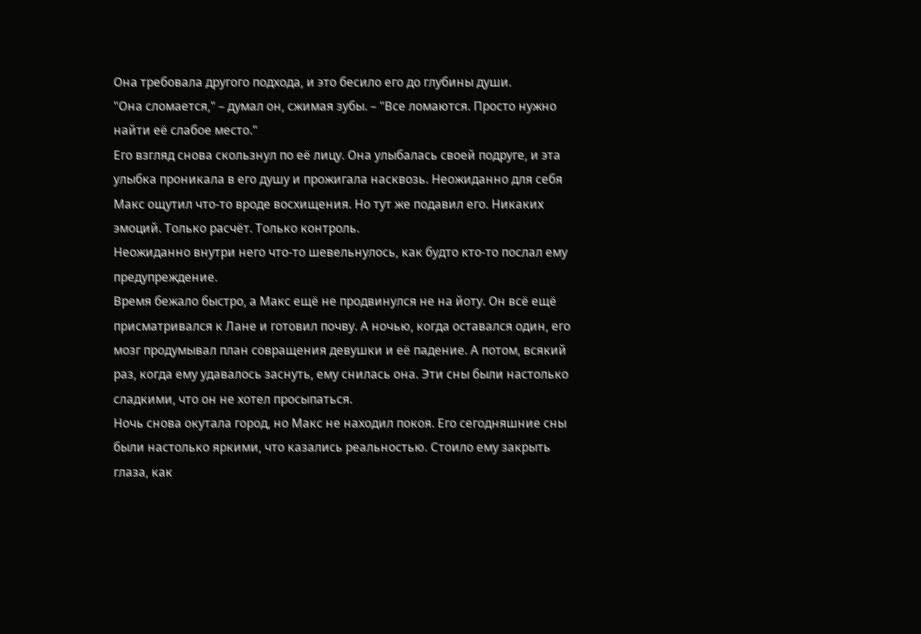Она требовала другого подхода, и это бесило его до глубины души.
"Она сломается," – думал он, сжимая зубы. – "Все ломаются. Просто нужно найти её слабое место."
Его взгляд снова скользнул по её лицу. Она улыбалась своей подруге, и эта улыбка проникала в его душу и прожигала насквозь. Неожиданно для себя Макс ощутил что-то вроде восхищения. Но тут же подавил его. Никаких эмоций. Только расчёт. Только контроль.
Неожиданно внутри него что-то шевельнулось, как будто кто-то послал ему предупреждение.
Время бежало быстро, а Макс ещё не продвинулся не на йоту. Он всё ещё присматривался к Лане и готовил почву. А ночью, когда оставался один, его мозг продумывал план совращения девушки и её падение. А потом, всякий раз, когда ему удавалось заснуть, ему снилась она. Эти сны были настолько сладкими, что он не хотел просыпаться.
Ночь снова окутала город, но Макс не находил покоя. Его сегодняшние сны были настолько яркими, что казались реальностью. Стоило ему закрыть глаза, как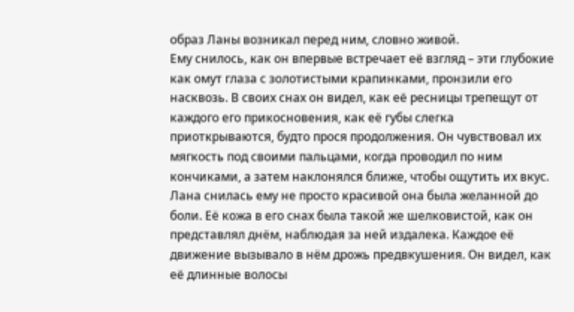образ Ланы возникал перед ним, словно живой.
Ему снилось, как он впервые встречает её взгляд – эти глубокие как омут глаза с золотистыми крапинками, пронзили его насквозь. В своих снах он видел, как её ресницы трепещут от каждого его прикосновения, как её губы слегка приоткрываются, будто прося продолжения. Он чувствовал их мягкость под своими пальцами, когда проводил по ним кончиками, а затем наклонялся ближе, чтобы ощутить их вкус.
Лана снилась ему не просто красивой она была желанной до боли. Её кожа в его снах была такой же шелковистой, как он представлял днём, наблюдая за ней издалека. Каждое её движение вызывало в нём дрожь предвкушения. Он видел, как её длинные волосы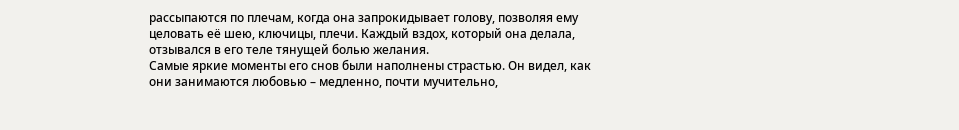рассыпаются по плечам, когда она запрокидывает голову, позволяя ему целовать её шею, ключицы, плечи. Каждый вздох, который она делала, отзывался в его теле тянущей болью желания.
Самые яркие моменты его снов были наполнены страстью. Он видел, как они занимаются любовью – медленно, почти мучительно,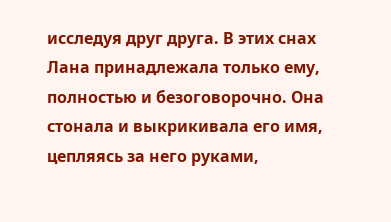исследуя друг друга. В этих снах Лана принадлежала только ему, полностью и безоговорочно. Она стонала и выкрикивала его имя, цепляясь за него руками,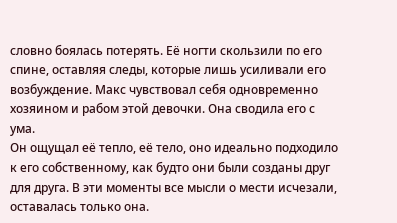словно боялась потерять. Её ногти скользили по его спине, оставляя следы, которые лишь усиливали его возбуждение. Макс чувствовал себя одновременно хозяином и рабом этой девочки. Она сводила его с ума.
Он ощущал её тепло, её тело, оно идеально подходило к его собственному, как будто они были созданы друг для друга. В эти моменты все мысли о мести исчезали, оставалась только она.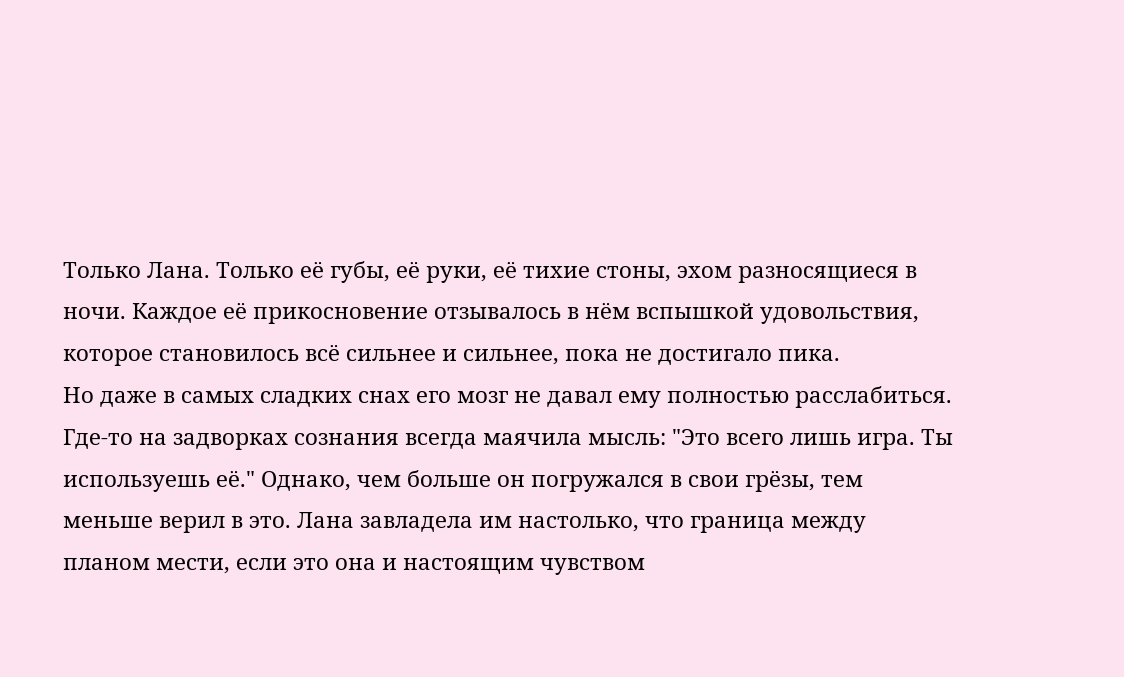Только Лана. Только её губы, её руки, её тихие стоны, эхом разносящиеся в ночи. Каждое её прикосновение отзывалось в нём вспышкой удовольствия, которое становилось всё сильнее и сильнее, пока не достигало пика.
Но даже в самых сладких снах его мозг не давал ему полностью расслабиться. Где-то на задворках сознания всегда маячила мысль: "Это всего лишь игра. Ты используешь её." Однако, чем больше он погружался в свои грёзы, тем меньше верил в это. Лана завладела им настолько, что граница между планом мести, если это она и настоящим чувством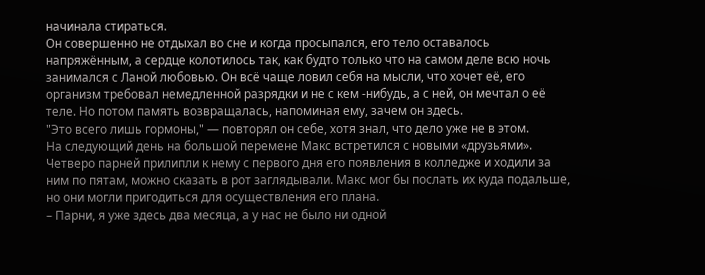начинала стираться.
Он совершенно не отдыхал во сне и когда просыпался, его тело оставалось напряжённым, а сердце колотилось так, как будто только что на самом деле всю ночь занимался с Ланой любовью. Он всё чаще ловил себя на мысли, что хочет её, его организм требовал немедленной разрядки и не с кем -нибудь, а с ней, он мечтал о её теле. Но потом память возвращалась, напоминая ему, зачем он здесь.
"Это всего лишь гормоны," — повторял он себе, хотя знал, что дело уже не в этом.
На следующий день на большой перемене Макс встретился с новыми «друзьями». Четверо парней прилипли к нему с первого дня его появления в колледже и ходили за ним по пятам, можно сказать в рот заглядывали. Макс мог бы послать их куда подальше, но они могли пригодиться для осуществления его плана.
– Парни, я уже здесь два месяца, а у нас не было ни одной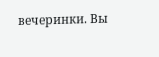вечеринки. Вы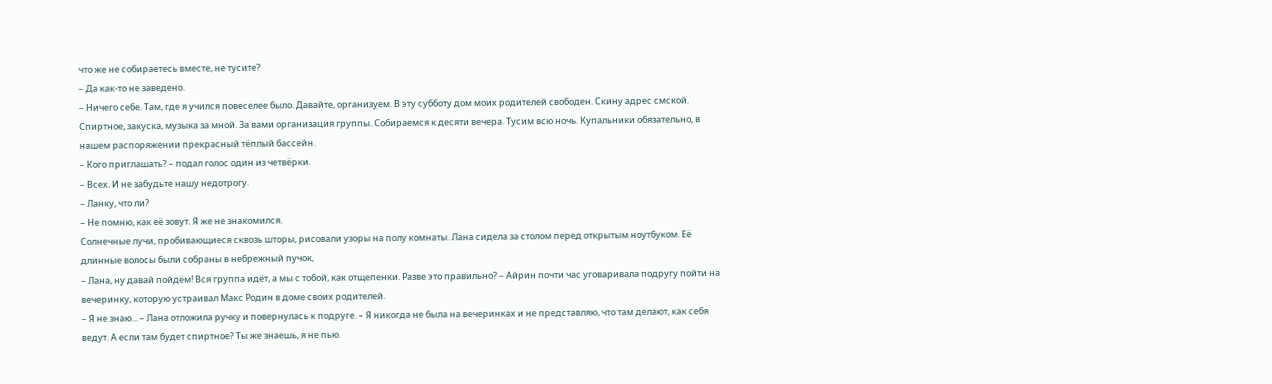что же не собираетесь вместе, не тусите?
– Да как-то не заведено.
– Ничего себе. Там, где я учился повеселее было. Давайте, организуем. В эту субботу дом моих родителей свободен. Скину адрес смской. Спиртное, закуска, музыка за мной. За вами организация группы. Собираемся к десяти вечера. Тусим всю ночь. Купальники обязательно, в нашем распоряжении прекрасный тёплый бассейн.
– Кого приглашать? – подал голос один из четвёрки.
– Всех. И не забудьте нашу недотрогу.
– Ланку, что ли?
– Не помню, как её зовут. Я же не знакомился.
Солнечные лучи, пробивающиеся сквозь шторы, рисовали узоры на полу комнаты. Лана сидела за столом перед открытым ноутбуком. Её длинные волосы были собраны в небрежный пучок,
– Лана, ну давай пойдём! Вся группа идёт, а мы с тобой, как отщепенки. Разве это правильно? – Айрин почти час уговаривала подругу пойти на вечеринку, которую устраивал Макс Родин в доме своих родителей.
– Я не знаю... – Лана отложила ручку и повернулась к подруге. – Я никогда не была на вечеринках и не представляю, что там делают, как себя ведут. А если там будет спиртное? Ты же знаешь, я не пью.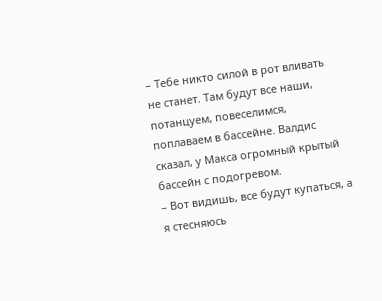– Тебе никто силой в рот вливать не станет. Там будут все наши, потанцуем, повеселимся, поплаваем в бассейне. Валдис сказал, у Макса огромный крытый бассейн с подогревом.
– Вот видишь, все будут купаться, а я стесняюсь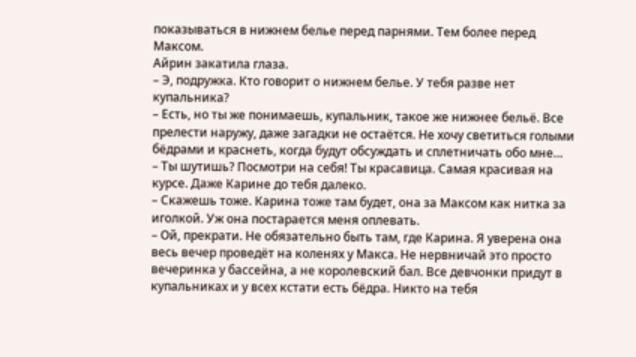показываться в нижнем белье перед парнями. Тем более перед Максом.
Айрин закатила глаза.
– Э, подружка. Кто говорит о нижнем белье. У тебя разве нет купальника?
– Есть, но ты же понимаешь, купальник, такое же нижнее бельё. Все прелести наружу, даже загадки не остаётся. Не хочу светиться голыми бёдрами и краснеть, когда будут обсуждать и сплетничать обо мне…
– Ты шутишь? Посмотри на себя! Ты красавица. Самая красивая на курсе. Даже Карине до тебя далеко.
– Скажешь тоже. Карина тоже там будет, она за Максом как нитка за иголкой. Уж она постарается меня оплевать.
– Ой, прекрати. Не обязательно быть там, где Карина. Я уверена она весь вечер проведёт на коленях у Макса. Не нервничай это просто вечеринка у бассейна, а не королевский бал. Все девчонки придут в купальниках и у всех кстати есть бёдра. Никто на тебя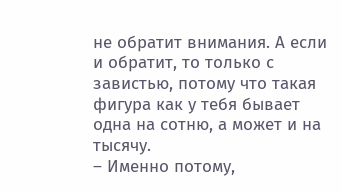не обратит внимания. А если и обратит, то только с завистью, потому что такая фигура как у тебя бывает одна на сотню, а может и на тысячу.
– Именно потому,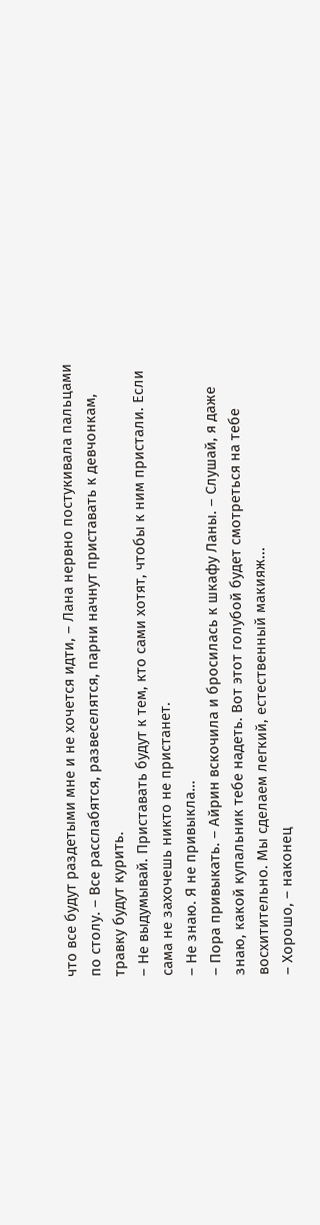что все будут раздетыми мне и не хочется идти, – Лана нервно постукивала пальцами по столу. – Все расслабятся, развеселятся, парни начнут приставать к девчонкам, травку будут курить.
– Не выдумывай. Приставать будут к тем, кто сами хотят, чтобы к ним пристали. Если сама не захочешь никто не пристанет.
– Не знаю. Я не привыкла…
– Пора привыкать. – Айрин вскочила и бросилась к шкафу Ланы. – Слушай, я даже знаю, какой купальник тебе надеть. Вот этот голубой будет смотреться на тебе восхитительно. Мы сделаем легкий, естественный макияж...
– Хорошо, – наконец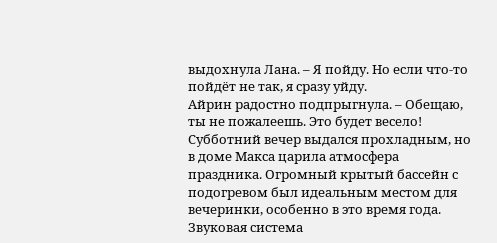выдохнула Лана. – Я пойду. Но если что-то пойдёт не так, я сразу уйду.
Айрин радостно подпрыгнула. – Обещаю, ты не пожалеешь. Это будет весело!
Субботний вечер выдался прохладным, но в доме Макса царила атмосфера праздника. Огромный крытый бассейн с подогревом был идеальным местом для вечеринки, особенно в это время года. Звуковая система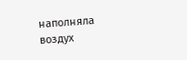наполняла воздух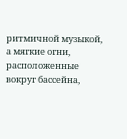ритмичной музыкой, а мягкие огни, расположенные вокруг бассейна,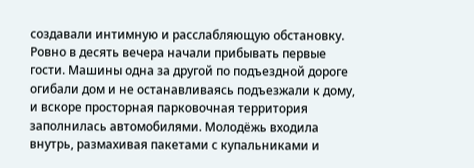создавали интимную и расслабляющую обстановку.
Ровно в десять вечера начали прибывать первые гости. Машины одна за другой по подъездной дороге огибали дом и не останавливаясь подъезжали к дому, и вскоре просторная парковочная территория заполнилась автомобилями. Молодёжь входила внутрь, размахивая пакетами с купальниками и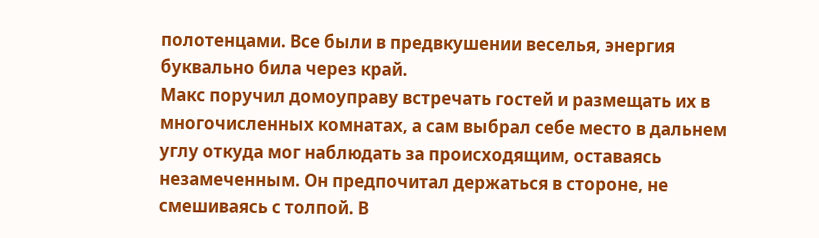полотенцами. Все были в предвкушении веселья, энергия буквально била через край.
Макс поручил домоуправу встречать гостей и размещать их в многочисленных комнатах, а сам выбрал себе место в дальнем углу откуда мог наблюдать за происходящим, оставаясь незамеченным. Он предпочитал держаться в стороне, не смешиваясь с толпой. В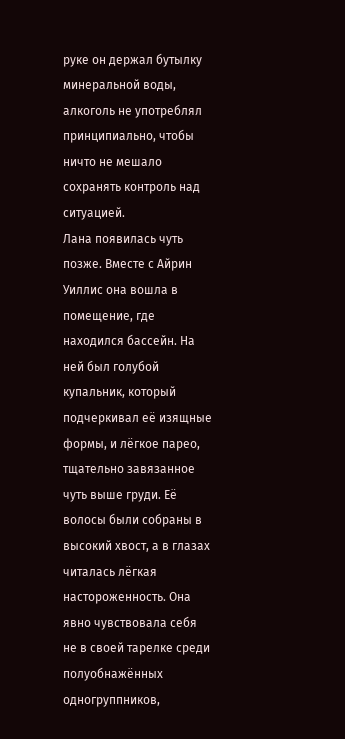руке он держал бутылку минеральной воды, алкоголь не употреблял принципиально, чтобы ничто не мешало сохранять контроль над ситуацией.
Лана появилась чуть позже. Вместе с Айрин Уиллис она вошла в помещение, где находился бассейн. На ней был голубой купальник, который подчеркивал её изящные формы, и лёгкое парео, тщательно завязанное чуть выше груди. Её волосы были собраны в высокий хвост, а в глазах читалась лёгкая настороженность. Она явно чувствовала себя не в своей тарелке среди полуобнажённых одногруппников,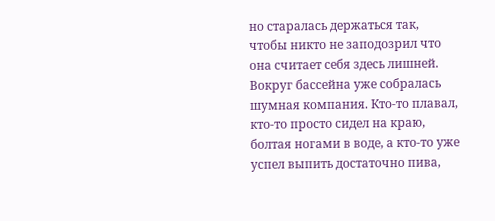но старалась держаться так, чтобы никто не заподозрил что она считает себя здесь лишней.
Вокруг бассейна уже собралась шумная компания. Кто-то плавал, кто-то просто сидел на краю, болтая ногами в воде, а кто-то уже успел выпить достаточно пива,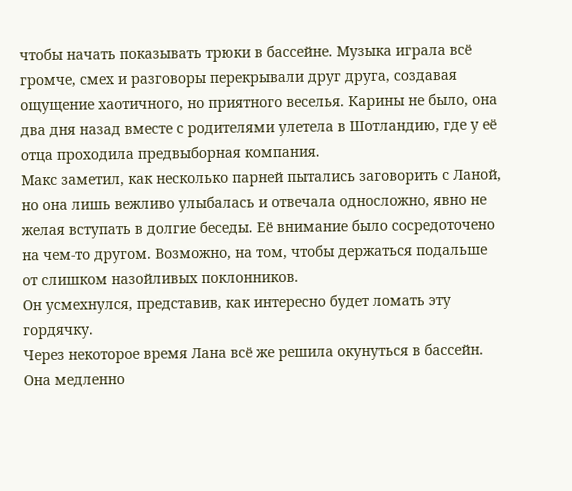чтобы начать показывать трюки в бассейне. Музыка играла всё громче, смех и разговоры перекрывали друг друга, создавая ощущение хаотичного, но приятного веселья. Карины не было, она два дня назад вместе с родителями улетела в Шотландию, где у её отца проходила предвыборная компания.
Макс заметил, как несколько парней пытались заговорить с Ланой, но она лишь вежливо улыбалась и отвечала односложно, явно не желая вступать в долгие беседы. Её внимание было сосредоточено на чем-то другом. Возможно, на том, чтобы держаться подальше от слишком назойливых поклонников.
Он усмехнулся, представив, как интересно будет ломать эту гордячку.
Через некоторое время Лана всё же решила окунуться в бассейн. Она медленно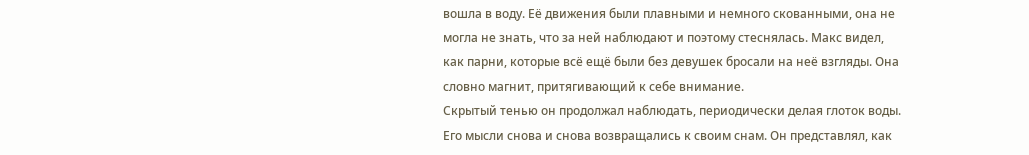вошла в воду. Её движения были плавными и немного скованными, она не могла не знать, что за ней наблюдают и поэтому стеснялась. Макс видел, как парни, которые всё ещё были без девушек бросали на неё взгляды. Она словно магнит, притягивающий к себе внимание.
Скрытый тенью он продолжал наблюдать, периодически делая глоток воды. Его мысли снова и снова возвращались к своим снам. Он представлял, как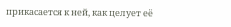прикасается к ней, как целует её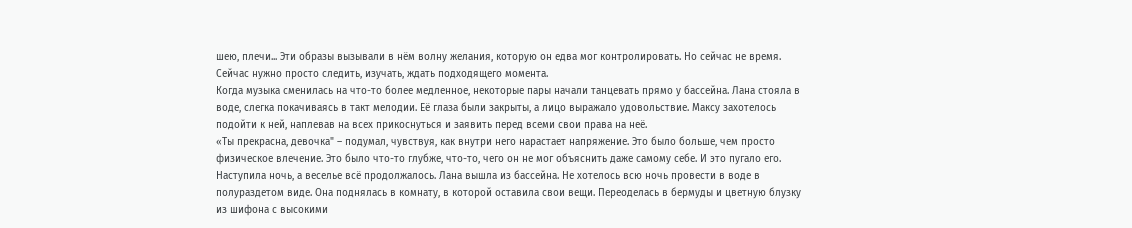шею, плечи... Эти образы вызывали в нём волну желания, которую он едва мог контролировать. Но сейчас не время. Сейчас нужно просто следить, изучать, ждать подходящего момента.
Когда музыка сменилась на что-то более медленное, некоторые пары начали танцевать прямо у бассейна. Лана стояла в воде, слегка покачиваясь в такт мелодии. Её глаза были закрыты, а лицо выражало удовольствие. Максу захотелось подойти к ней, наплевав на всех прикоснуться и заявить перед всеми свои права на неё.
«Ты прекрасна, девочка" – подумал, чувствуя, как внутри него нарастает напряжение. Это было больше, чем просто физическое влечение. Это было что-то глубже, что-то, чего он не мог объяснить даже самому себе. И это пугало его.
Наступила ночь, а веселье всё продолжалось. Лана вышла из бассейна. Не хотелось всю ночь провести в воде в полураздетом виде. Она поднялась в комнату, в которой оставила свои вещи. Переоделась в бермуды и цветную блузку из шифона с высокими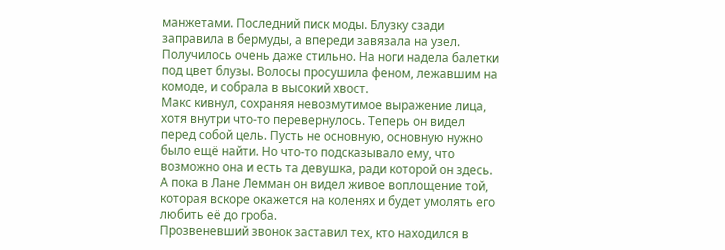манжетами. Последний писк моды. Блузку сзади заправила в бермуды, а впереди завязала на узел. Получилось очень даже стильно. На ноги надела балетки под цвет блузы. Волосы просушила феном, лежавшим на комоде, и собрала в высокий хвост.
Макс кивнул, сохраняя невозмутимое выражение лица, хотя внутри что-то перевернулось. Теперь он видел перед собой цель. Пусть не основную, основную нужно было ещё найти. Но что-то подсказывало ему, что возможно она и есть та девушка, ради которой он здесь.
А пока в Лане Лемман он видел живое воплощение той, которая вскоре окажется на коленях и будет умолять его любить её до гроба.
Прозвеневший звонок заставил тех, кто находился в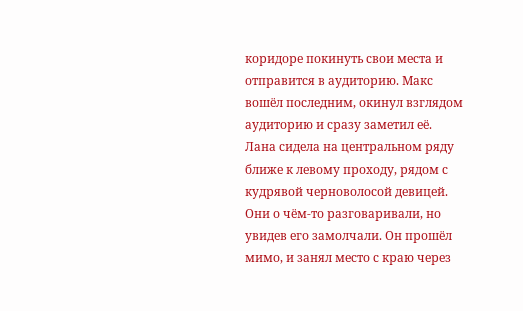коридоре покинуть свои места и отправится в аудиторию. Макс вошёл последним, окинул взглядом аудиторию и сразу заметил её. Лана сидела на центральном ряду ближе к левому проходу, рядом с кудрявой черноволосой девицей. Они о чём-то разговаривали, но увидев его замолчали. Он прошёл мимо, и занял место с краю через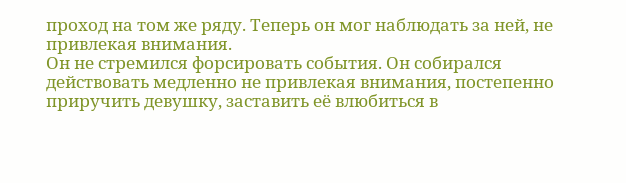проход на том же ряду. Теперь он мог наблюдать за ней, не привлекая внимания.
Он не стремился форсировать события. Он собирался действовать медленно не привлекая внимания, постепенно приручить девушку, заставить её влюбиться в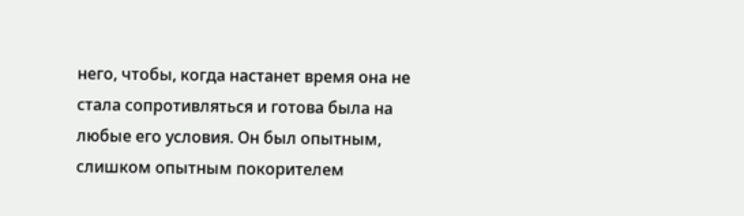него, чтобы, когда настанет время она не стала сопротивляться и готова была на любые его условия. Он был опытным, слишком опытным покорителем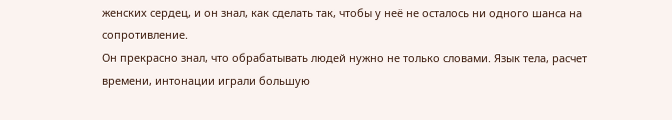женских сердец, и он знал, как сделать так, чтобы у неё не осталось ни одного шанса на сопротивление.
Он прекрасно знал, что обрабатывать людей нужно не только словами. Язык тела, расчет времени, интонации играли большую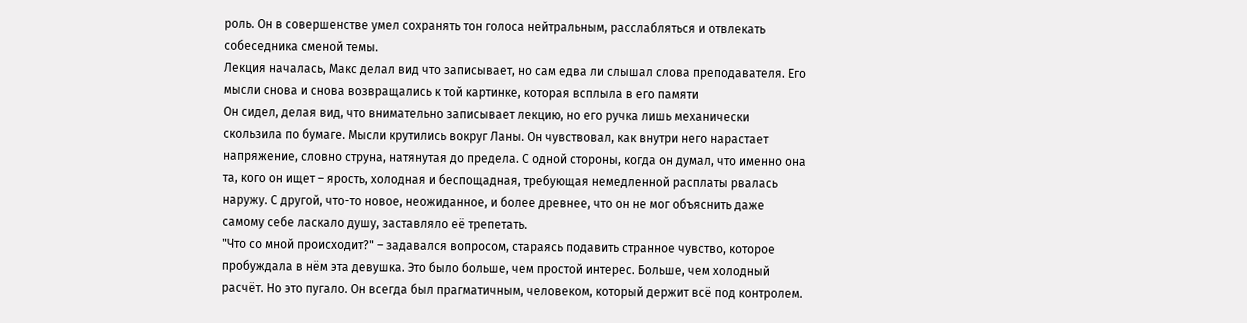роль. Он в совершенстве умел сохранять тон голоса нейтральным, расслабляться и отвлекать собеседника сменой темы.
Лекция началась, Макс делал вид что записывает, но сам едва ли слышал слова преподавателя. Его мысли снова и снова возвращались к той картинке, которая всплыла в его памяти
Он сидел, делая вид, что внимательно записывает лекцию, но его ручка лишь механически скользила по бумаге. Мысли крутились вокруг Ланы. Он чувствовал, как внутри него нарастает напряжение, словно струна, натянутая до предела. С одной стороны, когда он думал, что именно она та, кого он ищет – ярость, холодная и беспощадная, требующая немедленной расплаты рвалась наружу. С другой, что-то новое, неожиданное, и более древнее, что он не мог объяснить даже самому себе ласкало душу, заставляло её трепетать.
"Что со мной происходит?" – задавался вопросом, стараясь подавить странное чувство, которое пробуждала в нём эта девушка. Это было больше, чем простой интерес. Больше, чем холодный расчёт. Но это пугало. Он всегда был прагматичным, человеком, который держит всё под контролем.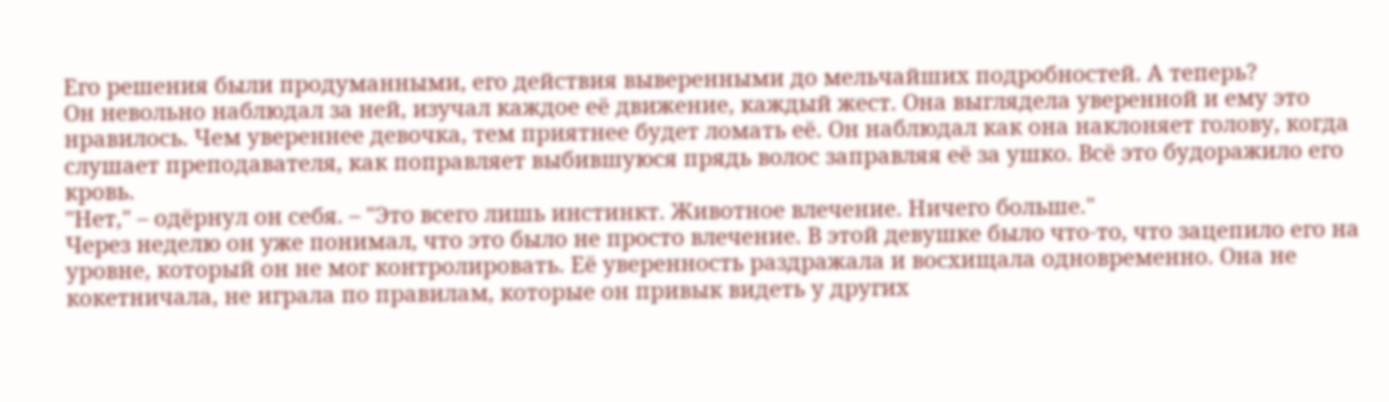Его решения были продуманными, его действия выверенными до мельчайших подробностей. А теперь?
Он невольно наблюдал за ней, изучал каждое её движение, каждый жест. Она выглядела уверенной и ему это нравилось. Чем увереннее девочка, тем приятнее будет ломать её. Он наблюдал как она наклоняет голову, когда слушает преподавателя, как поправляет выбившуюся прядь волос заправляя её за ушко. Всё это будоражило его кровь.
"Нет," – одёрнул он себя. – "Это всего лишь инстинкт. Животное влечение. Ничего больше."
Через неделю он уже понимал, что это было не просто влечение. В этой девушке было что-то, что зацепило его на уровне, который он не мог контролировать. Её уверенность раздражала и восхищала одновременно. Она не кокетничала, не играла по правилам, которые он привык видеть у других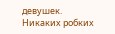девушек. Никаких робких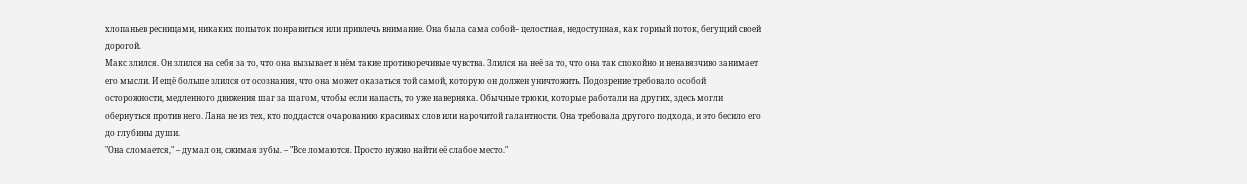хлопаньев ресницами, никаких попыток понравиться или привлечь внимание. Она была сама собой– целостная, недоступная, как горный поток, бегущий своей дорогой.
Макс злился. Он злился на себя за то, что она вызывает в нём такие противоречивые чувства. Злился на неё за то, что она так спокойно и ненавязчиво занимает его мысли. И ещё больше злился от осознания, что она может оказаться той самой, которую он должен уничтожить. Подозрение требовало особой осторожности, медленного движения шаг за шагом, чтобы если напасть, то уже наверняка. Обычные трюки, которые работали на других, здесь могли обернуться против него. Лана не из тех, кто поддастся очарованию красивых слов или нарочитой галантности. Она требовала другого подхода, и это бесило его до глубины души.
"Она сломается," – думал он, сжимая зубы. – "Все ломаются. Просто нужно найти её слабое место."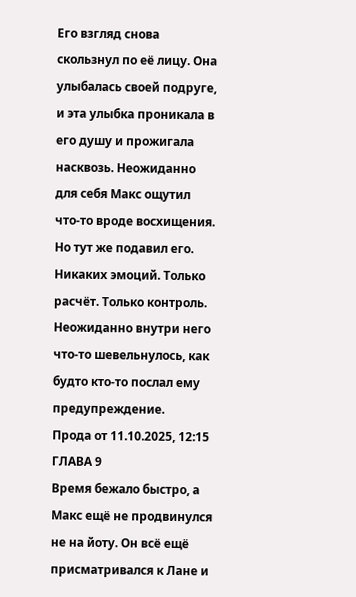Его взгляд снова скользнул по её лицу. Она улыбалась своей подруге, и эта улыбка проникала в его душу и прожигала насквозь. Неожиданно для себя Макс ощутил что-то вроде восхищения. Но тут же подавил его. Никаких эмоций. Только расчёт. Только контроль.
Неожиданно внутри него что-то шевельнулось, как будто кто-то послал ему предупреждение.
Прода от 11.10.2025, 12:15
ГЛАВА 9
Время бежало быстро, а Макс ещё не продвинулся не на йоту. Он всё ещё присматривался к Лане и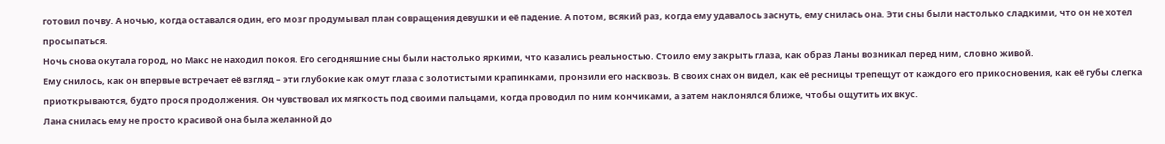готовил почву. А ночью, когда оставался один, его мозг продумывал план совращения девушки и её падение. А потом, всякий раз, когда ему удавалось заснуть, ему снилась она. Эти сны были настолько сладкими, что он не хотел просыпаться.
Ночь снова окутала город, но Макс не находил покоя. Его сегодняшние сны были настолько яркими, что казались реальностью. Стоило ему закрыть глаза, как образ Ланы возникал перед ним, словно живой.
Ему снилось, как он впервые встречает её взгляд – эти глубокие как омут глаза с золотистыми крапинками, пронзили его насквозь. В своих снах он видел, как её ресницы трепещут от каждого его прикосновения, как её губы слегка приоткрываются, будто прося продолжения. Он чувствовал их мягкость под своими пальцами, когда проводил по ним кончиками, а затем наклонялся ближе, чтобы ощутить их вкус.
Лана снилась ему не просто красивой она была желанной до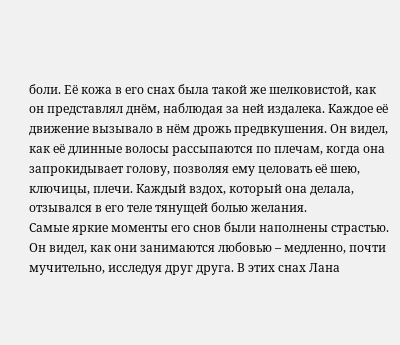боли. Её кожа в его снах была такой же шелковистой, как он представлял днём, наблюдая за ней издалека. Каждое её движение вызывало в нём дрожь предвкушения. Он видел, как её длинные волосы рассыпаются по плечам, когда она запрокидывает голову, позволяя ему целовать её шею, ключицы, плечи. Каждый вздох, который она делала, отзывался в его теле тянущей болью желания.
Самые яркие моменты его снов были наполнены страстью. Он видел, как они занимаются любовью – медленно, почти мучительно, исследуя друг друга. В этих снах Лана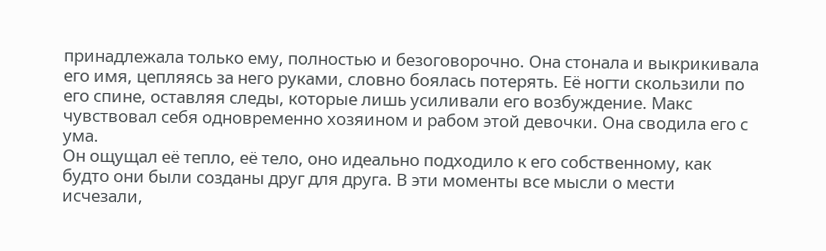принадлежала только ему, полностью и безоговорочно. Она стонала и выкрикивала его имя, цепляясь за него руками, словно боялась потерять. Её ногти скользили по его спине, оставляя следы, которые лишь усиливали его возбуждение. Макс чувствовал себя одновременно хозяином и рабом этой девочки. Она сводила его с ума.
Он ощущал её тепло, её тело, оно идеально подходило к его собственному, как будто они были созданы друг для друга. В эти моменты все мысли о мести исчезали,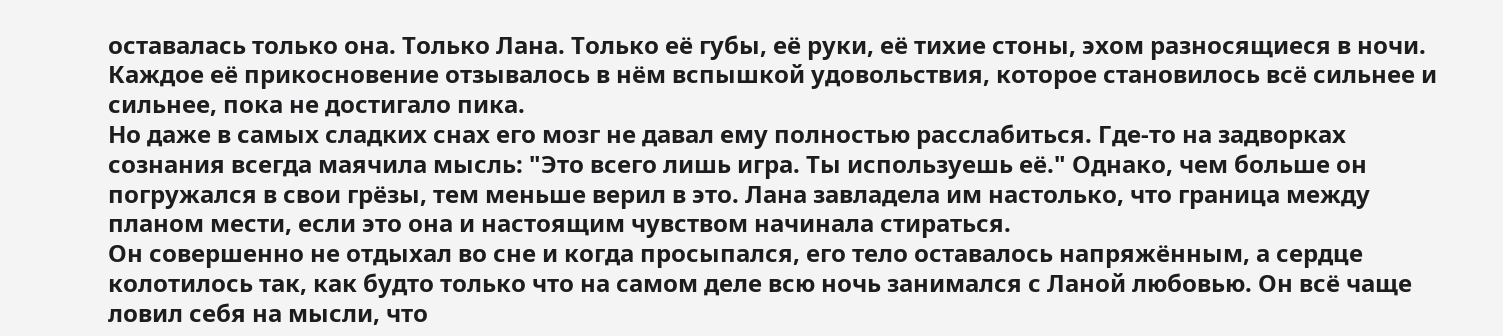оставалась только она. Только Лана. Только её губы, её руки, её тихие стоны, эхом разносящиеся в ночи. Каждое её прикосновение отзывалось в нём вспышкой удовольствия, которое становилось всё сильнее и сильнее, пока не достигало пика.
Но даже в самых сладких снах его мозг не давал ему полностью расслабиться. Где-то на задворках сознания всегда маячила мысль: "Это всего лишь игра. Ты используешь её." Однако, чем больше он погружался в свои грёзы, тем меньше верил в это. Лана завладела им настолько, что граница между планом мести, если это она и настоящим чувством начинала стираться.
Он совершенно не отдыхал во сне и когда просыпался, его тело оставалось напряжённым, а сердце колотилось так, как будто только что на самом деле всю ночь занимался с Ланой любовью. Он всё чаще ловил себя на мысли, что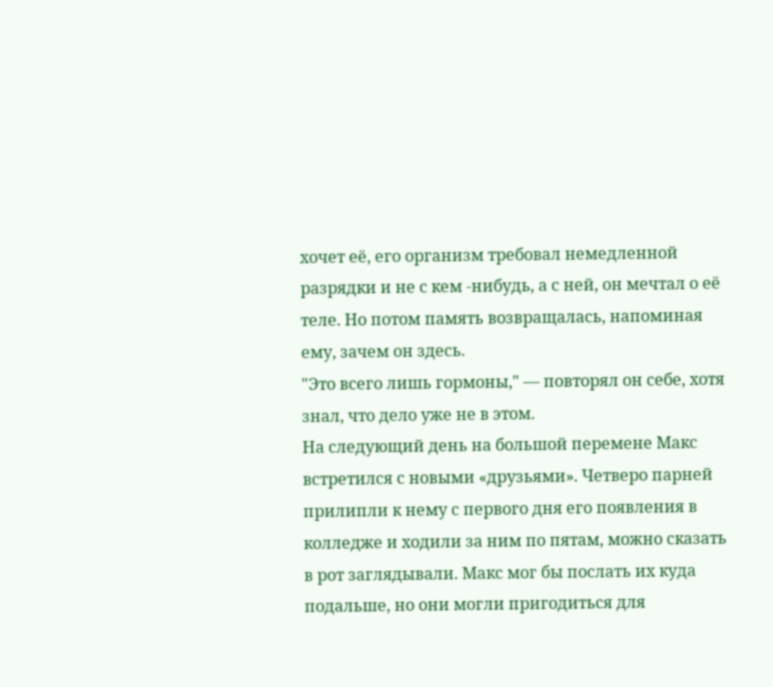хочет её, его организм требовал немедленной разрядки и не с кем -нибудь, а с ней, он мечтал о её теле. Но потом память возвращалась, напоминая ему, зачем он здесь.
"Это всего лишь гормоны," — повторял он себе, хотя знал, что дело уже не в этом.
На следующий день на большой перемене Макс встретился с новыми «друзьями». Четверо парней прилипли к нему с первого дня его появления в колледже и ходили за ним по пятам, можно сказать в рот заглядывали. Макс мог бы послать их куда подальше, но они могли пригодиться для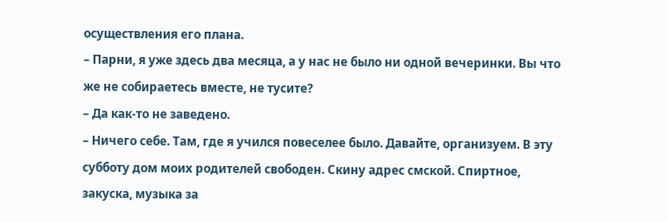осуществления его плана.
– Парни, я уже здесь два месяца, а у нас не было ни одной вечеринки. Вы что же не собираетесь вместе, не тусите?
– Да как-то не заведено.
– Ничего себе. Там, где я учился повеселее было. Давайте, организуем. В эту субботу дом моих родителей свободен. Скину адрес смской. Спиртное, закуска, музыка за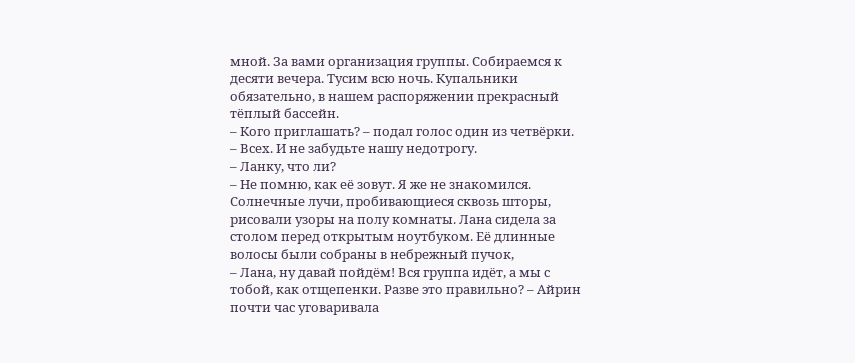мной. За вами организация группы. Собираемся к десяти вечера. Тусим всю ночь. Купальники обязательно, в нашем распоряжении прекрасный тёплый бассейн.
– Кого приглашать? – подал голос один из четвёрки.
– Всех. И не забудьте нашу недотрогу.
– Ланку, что ли?
– Не помню, как её зовут. Я же не знакомился.
Солнечные лучи, пробивающиеся сквозь шторы, рисовали узоры на полу комнаты. Лана сидела за столом перед открытым ноутбуком. Её длинные волосы были собраны в небрежный пучок,
– Лана, ну давай пойдём! Вся группа идёт, а мы с тобой, как отщепенки. Разве это правильно? – Айрин почти час уговаривала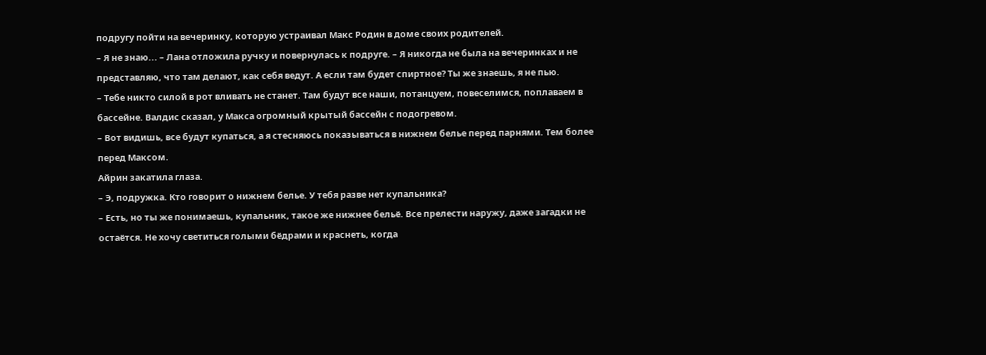подругу пойти на вечеринку, которую устраивал Макс Родин в доме своих родителей.
– Я не знаю... – Лана отложила ручку и повернулась к подруге. – Я никогда не была на вечеринках и не представляю, что там делают, как себя ведут. А если там будет спиртное? Ты же знаешь, я не пью.
– Тебе никто силой в рот вливать не станет. Там будут все наши, потанцуем, повеселимся, поплаваем в бассейне. Валдис сказал, у Макса огромный крытый бассейн с подогревом.
– Вот видишь, все будут купаться, а я стесняюсь показываться в нижнем белье перед парнями. Тем более перед Максом.
Айрин закатила глаза.
– Э, подружка. Кто говорит о нижнем белье. У тебя разве нет купальника?
– Есть, но ты же понимаешь, купальник, такое же нижнее бельё. Все прелести наружу, даже загадки не остаётся. Не хочу светиться голыми бёдрами и краснеть, когда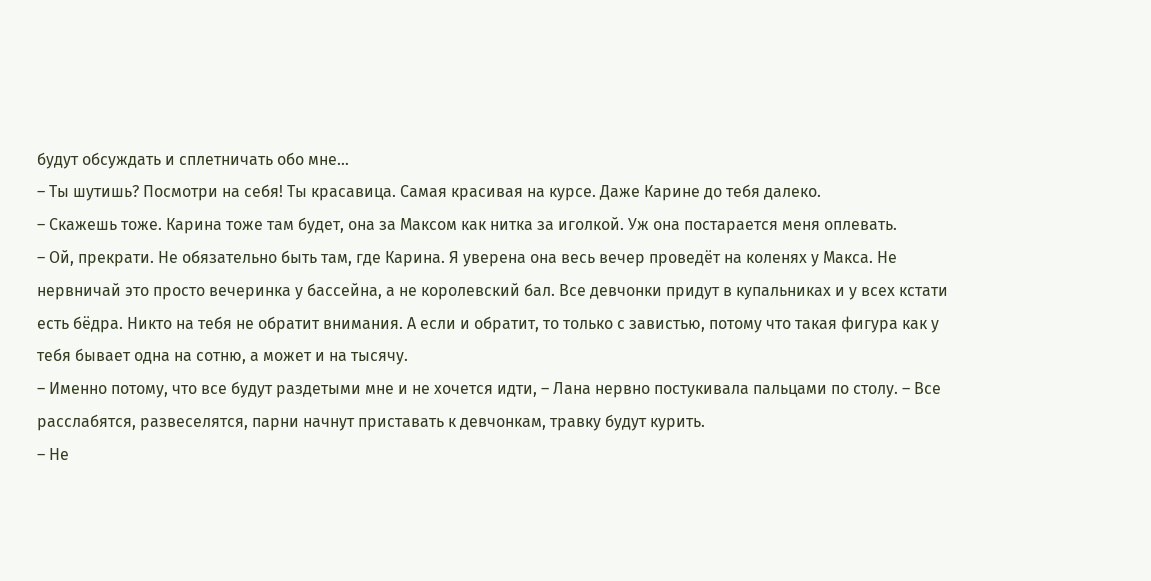будут обсуждать и сплетничать обо мне…
– Ты шутишь? Посмотри на себя! Ты красавица. Самая красивая на курсе. Даже Карине до тебя далеко.
– Скажешь тоже. Карина тоже там будет, она за Максом как нитка за иголкой. Уж она постарается меня оплевать.
– Ой, прекрати. Не обязательно быть там, где Карина. Я уверена она весь вечер проведёт на коленях у Макса. Не нервничай это просто вечеринка у бассейна, а не королевский бал. Все девчонки придут в купальниках и у всех кстати есть бёдра. Никто на тебя не обратит внимания. А если и обратит, то только с завистью, потому что такая фигура как у тебя бывает одна на сотню, а может и на тысячу.
– Именно потому, что все будут раздетыми мне и не хочется идти, – Лана нервно постукивала пальцами по столу. – Все расслабятся, развеселятся, парни начнут приставать к девчонкам, травку будут курить.
– Не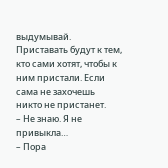выдумывай. Приставать будут к тем, кто сами хотят, чтобы к ним пристали. Если сама не захочешь никто не пристанет.
– Не знаю. Я не привыкла…
– Пора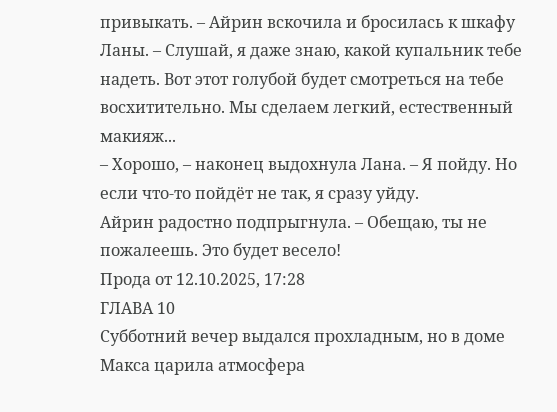привыкать. – Айрин вскочила и бросилась к шкафу Ланы. – Слушай, я даже знаю, какой купальник тебе надеть. Вот этот голубой будет смотреться на тебе восхитительно. Мы сделаем легкий, естественный макияж...
– Хорошо, – наконец выдохнула Лана. – Я пойду. Но если что-то пойдёт не так, я сразу уйду.
Айрин радостно подпрыгнула. – Обещаю, ты не пожалеешь. Это будет весело!
Прода от 12.10.2025, 17:28
ГЛАВА 10
Субботний вечер выдался прохладным, но в доме Макса царила атмосфера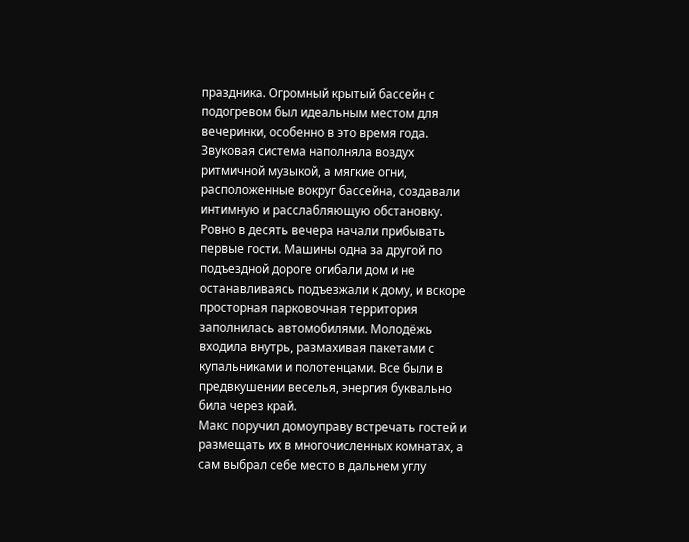праздника. Огромный крытый бассейн с подогревом был идеальным местом для вечеринки, особенно в это время года. Звуковая система наполняла воздух ритмичной музыкой, а мягкие огни, расположенные вокруг бассейна, создавали интимную и расслабляющую обстановку.
Ровно в десять вечера начали прибывать первые гости. Машины одна за другой по подъездной дороге огибали дом и не останавливаясь подъезжали к дому, и вскоре просторная парковочная территория заполнилась автомобилями. Молодёжь входила внутрь, размахивая пакетами с купальниками и полотенцами. Все были в предвкушении веселья, энергия буквально била через край.
Макс поручил домоуправу встречать гостей и размещать их в многочисленных комнатах, а сам выбрал себе место в дальнем углу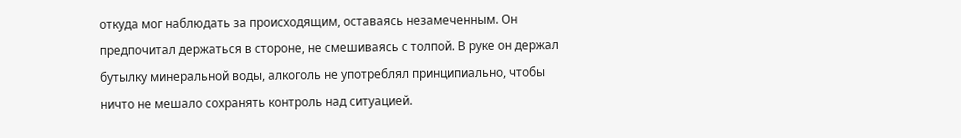откуда мог наблюдать за происходящим, оставаясь незамеченным. Он предпочитал держаться в стороне, не смешиваясь с толпой. В руке он держал бутылку минеральной воды, алкоголь не употреблял принципиально, чтобы ничто не мешало сохранять контроль над ситуацией.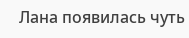Лана появилась чуть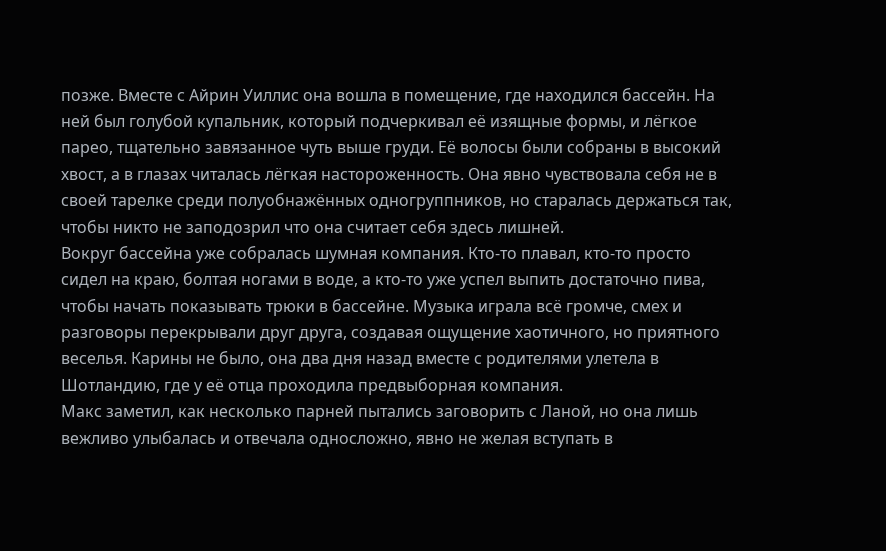позже. Вместе с Айрин Уиллис она вошла в помещение, где находился бассейн. На ней был голубой купальник, который подчеркивал её изящные формы, и лёгкое парео, тщательно завязанное чуть выше груди. Её волосы были собраны в высокий хвост, а в глазах читалась лёгкая настороженность. Она явно чувствовала себя не в своей тарелке среди полуобнажённых одногруппников, но старалась держаться так, чтобы никто не заподозрил что она считает себя здесь лишней.
Вокруг бассейна уже собралась шумная компания. Кто-то плавал, кто-то просто сидел на краю, болтая ногами в воде, а кто-то уже успел выпить достаточно пива, чтобы начать показывать трюки в бассейне. Музыка играла всё громче, смех и разговоры перекрывали друг друга, создавая ощущение хаотичного, но приятного веселья. Карины не было, она два дня назад вместе с родителями улетела в Шотландию, где у её отца проходила предвыборная компания.
Макс заметил, как несколько парней пытались заговорить с Ланой, но она лишь вежливо улыбалась и отвечала односложно, явно не желая вступать в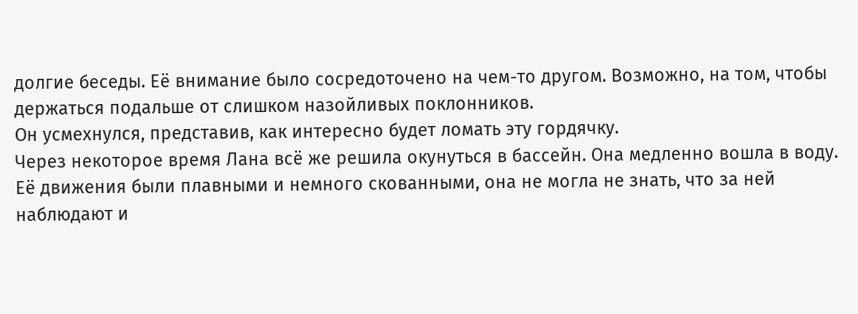долгие беседы. Её внимание было сосредоточено на чем-то другом. Возможно, на том, чтобы держаться подальше от слишком назойливых поклонников.
Он усмехнулся, представив, как интересно будет ломать эту гордячку.
Через некоторое время Лана всё же решила окунуться в бассейн. Она медленно вошла в воду. Её движения были плавными и немного скованными, она не могла не знать, что за ней наблюдают и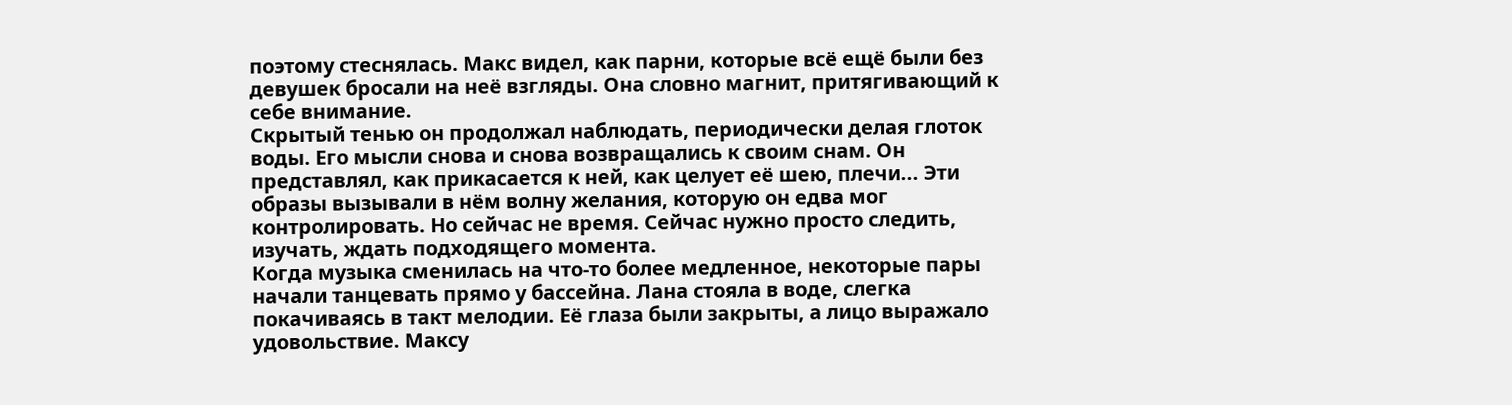поэтому стеснялась. Макс видел, как парни, которые всё ещё были без девушек бросали на неё взгляды. Она словно магнит, притягивающий к себе внимание.
Скрытый тенью он продолжал наблюдать, периодически делая глоток воды. Его мысли снова и снова возвращались к своим снам. Он представлял, как прикасается к ней, как целует её шею, плечи... Эти образы вызывали в нём волну желания, которую он едва мог контролировать. Но сейчас не время. Сейчас нужно просто следить, изучать, ждать подходящего момента.
Когда музыка сменилась на что-то более медленное, некоторые пары начали танцевать прямо у бассейна. Лана стояла в воде, слегка покачиваясь в такт мелодии. Её глаза были закрыты, а лицо выражало удовольствие. Максу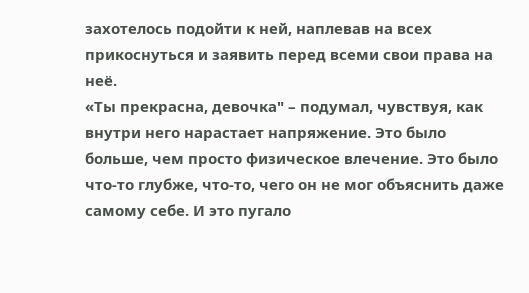захотелось подойти к ней, наплевав на всех прикоснуться и заявить перед всеми свои права на неё.
«Ты прекрасна, девочка" – подумал, чувствуя, как внутри него нарастает напряжение. Это было больше, чем просто физическое влечение. Это было что-то глубже, что-то, чего он не мог объяснить даже самому себе. И это пугало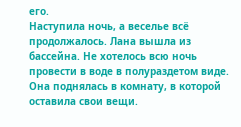его.
Наступила ночь, а веселье всё продолжалось. Лана вышла из бассейна. Не хотелось всю ночь провести в воде в полураздетом виде. Она поднялась в комнату, в которой оставила свои вещи.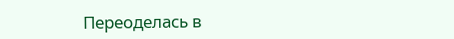Переоделась в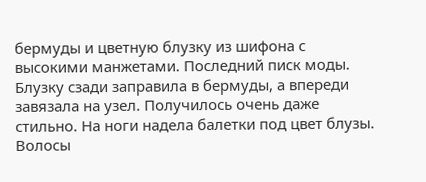бермуды и цветную блузку из шифона с высокими манжетами. Последний писк моды. Блузку сзади заправила в бермуды, а впереди завязала на узел. Получилось очень даже стильно. На ноги надела балетки под цвет блузы. Волосы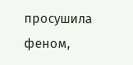просушила феном,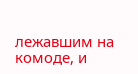лежавшим на комоде, и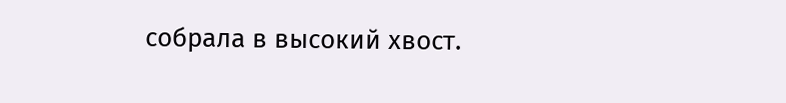собрала в высокий хвост.